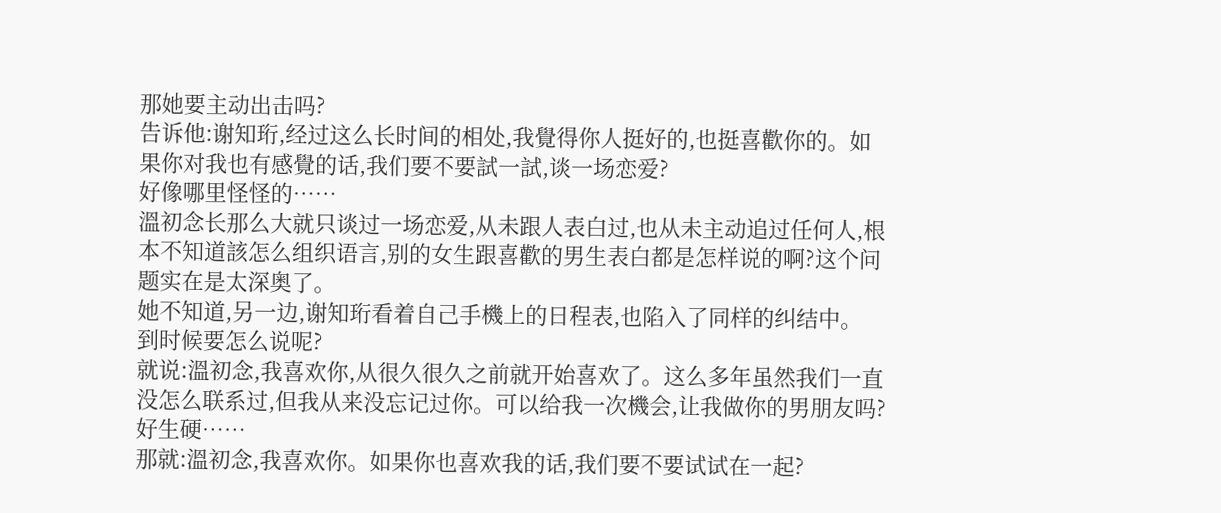那她要主动出击吗?
告诉他:谢知珩,经过这么长时间的相处,我覺得你人挺好的,也挺喜歡你的。如果你对我也有感覺的话,我们要不要試一試,谈一场恋爱?
好像哪里怪怪的……
溫初念长那么大就只谈过一场恋爱,从未跟人表白过,也从未主动追过任何人,根本不知道該怎么组织语言,别的女生跟喜歡的男生表白都是怎样说的啊?这个问题实在是太深奥了。
她不知道,另一边,谢知珩看着自己手機上的日程表,也陷入了同样的纠结中。
到时候要怎么说呢?
就说:溫初念,我喜欢你,从很久很久之前就开始喜欢了。这么多年虽然我们一直没怎么联系过,但我从来没忘记过你。可以给我一次機会,让我做你的男朋友吗?
好生硬……
那就:溫初念,我喜欢你。如果你也喜欢我的话,我们要不要试试在一起?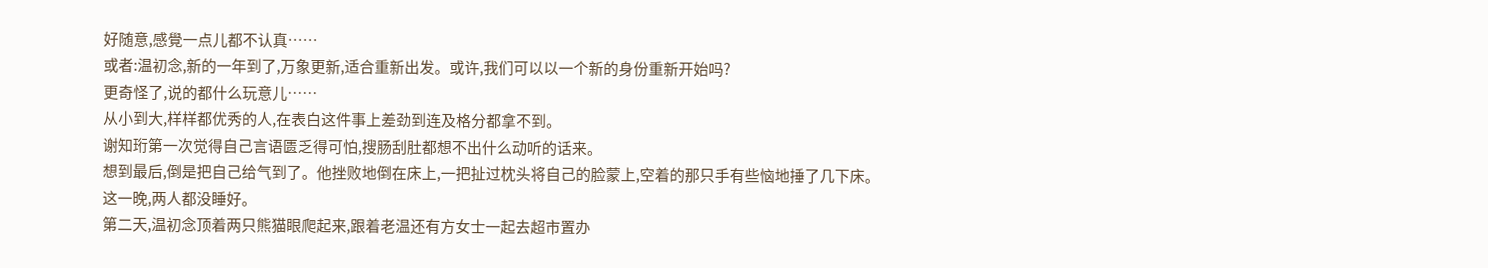好随意,感覺一点儿都不认真……
或者:温初念,新的一年到了,万象更新,适合重新出发。或许,我们可以以一个新的身份重新开始吗?
更奇怪了,说的都什么玩意儿……
从小到大,样样都优秀的人,在表白这件事上差劲到连及格分都拿不到。
谢知珩第一次觉得自己言语匮乏得可怕,搜肠刮肚都想不出什么动听的话来。
想到最后,倒是把自己给气到了。他挫败地倒在床上,一把扯过枕头将自己的脸蒙上,空着的那只手有些恼地捶了几下床。
这一晚,两人都没睡好。
第二天,温初念顶着两只熊猫眼爬起来,跟着老温还有方女士一起去超市置办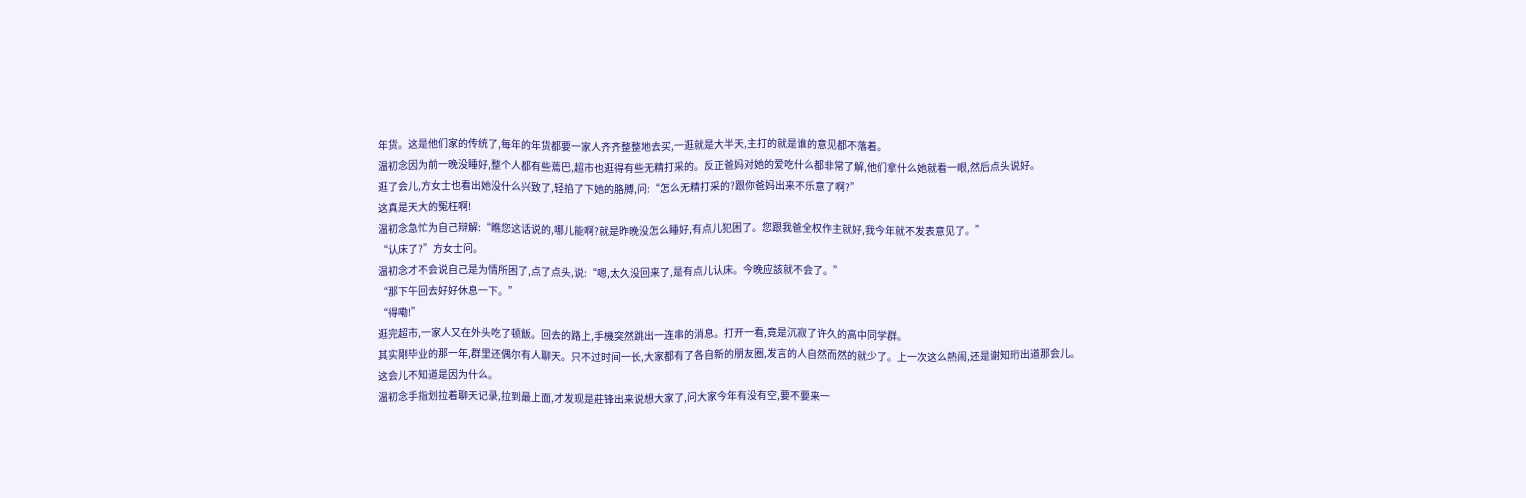年货。这是他们家的传统了,每年的年货都要一家人齐齐整整地去买,一逛就是大半天,主打的就是谁的意见都不落着。
温初念因为前一晚没睡好,整个人都有些蔫巴,超市也逛得有些无精打采的。反正爸妈对她的爱吃什么都非常了解,他们拿什么她就看一眼,然后点头说好。
逛了会儿,方女士也看出她没什么兴致了,轻掐了下她的胳膊,问:“怎么无精打采的?跟你爸妈出来不乐意了啊?”
这真是天大的冤枉啊!
温初念急忙为自己辩解:“瞧您这话说的,哪儿能啊?就是昨晚没怎么睡好,有点儿犯困了。您跟我爸全权作主就好,我今年就不发表意见了。”
“认床了?”方女士问。
温初念才不会说自己是为情所困了,点了点头,说:“嗯,太久没回来了,是有点儿认床。今晚应該就不会了。”
“那下午回去好好休息一下。”
“得嘞!”
逛完超市,一家人又在外头吃了顿飯。回去的路上,手機突然跳出一连串的消息。打开一看,竟是沉寂了许久的高中同学群。
其实剛毕业的那一年,群里还偶尔有人聊天。只不过时间一长,大家都有了各自新的朋友圈,发言的人自然而然的就少了。上一次这么熱闹,还是谢知珩出道那会儿。
这会儿不知道是因为什么。
温初念手指划拉着聊天记录,拉到最上面,才发现是莊锋出来说想大家了,问大家今年有没有空,要不要来一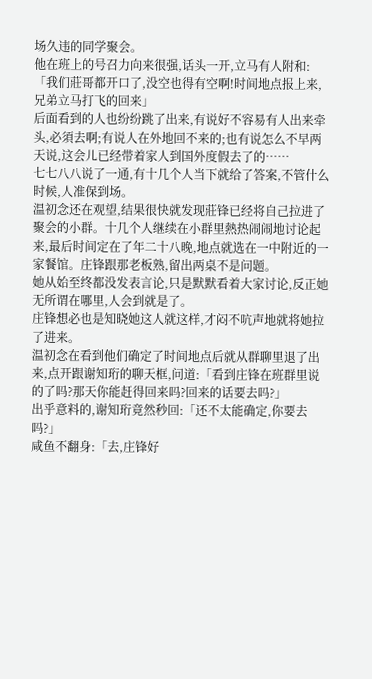场久违的同学聚会。
他在班上的号召力向来很强,话头一开,立马有人附和:「我们莊哥都开口了,没空也得有空啊!时间地点报上来,兄弟立马打飞的回来」
后面看到的人也纷纷跳了出来,有说好不容易有人出来牵头,必須去啊;有说人在外地回不来的;也有说怎么不早两天说,这会儿已经带着家人到国外度假去了的……
七七八八说了一通,有十几个人当下就给了答案,不管什么时候,人准保到场。
温初念还在观望,结果很快就发现莊锋已经将自己拉进了聚会的小群。十几个人继续在小群里熱热闹闹地讨论起来,最后时间定在了年二十八晚,地点就选在一中附近的一家餐馆。庄锋跟那老板熟,留出两桌不是问题。
她从始至终都没发表言论,只是默默看着大家讨论,反正她无所谓在哪里,人会到就是了。
庄锋想必也是知晓她这人就这样,才闷不吭声地就将她拉了进来。
温初念在看到他们确定了时间地点后就从群聊里退了出来,点开跟谢知珩的聊天框,问道:「看到庄锋在班群里说的了吗?那天你能赶得回来吗?回来的话要去吗?」
出乎意料的,谢知珩竟然秒回:「还不太能确定,你要去吗?」
咸鱼不翻身:「去,庄锋好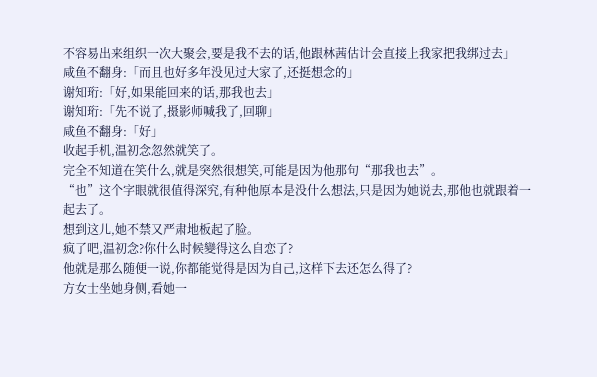不容易出来组织一次大聚会,要是我不去的话,他跟林茜估计会直接上我家把我绑过去」
咸鱼不翻身:「而且也好多年没见过大家了,还挺想念的」
谢知珩:「好,如果能回来的话,那我也去」
谢知珩:「先不说了,摄影师喊我了,回聊」
咸鱼不翻身:「好」
收起手机,温初念忽然就笑了。
完全不知道在笑什么,就是突然很想笑,可能是因为他那句“那我也去”。
“也”这个字眼就很值得深究,有种他原本是没什么想法,只是因为她说去,那他也就跟着一起去了。
想到这儿,她不禁又严肃地板起了脸。
疯了吧,温初念?你什么时候變得这么自恋了?
他就是那么随便一说,你都能觉得是因为自己,这样下去还怎么得了?
方女士坐她身侧,看她一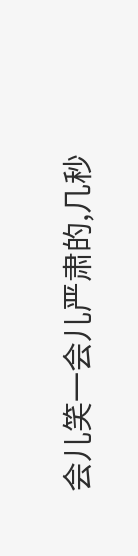会儿笑一会儿严肃的,几秒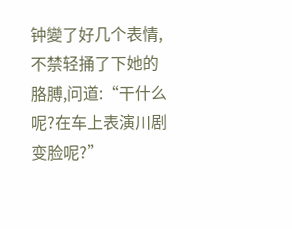钟變了好几个表情,不禁轻捅了下她的胳膊,问道:“干什么呢?在车上表演川剧变脸呢?”